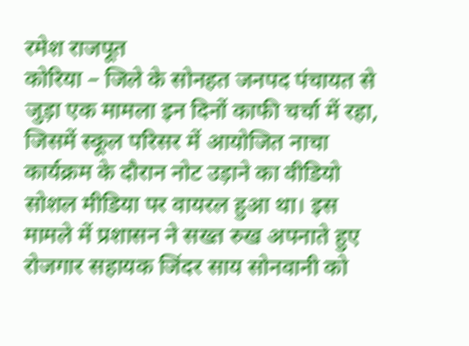रमेश राजपूत
कोरिया – जिले के सोनहत जनपद पंचायत से जुड़ा एक मामला इन दिनों काफी चर्चा में रहा, जिसमें स्कूल परिसर में आयोजित नाचा कार्यक्रम के दौरान नोट उड़ाने का वीडियो सोशल मीडिया पर वायरल हुआ था। इस मामले में प्रशासन ने सख्त रुख अपनाते हुए रोजगार सहायक जिंदर साय सोनवानी को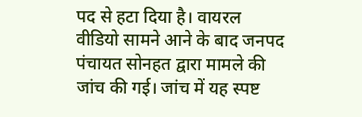पद से हटा दिया है। वायरल वीडियो सामने आने के बाद जनपद पंचायत सोनहत द्वारा मामले की जांच की गई। जांच में यह स्पष्ट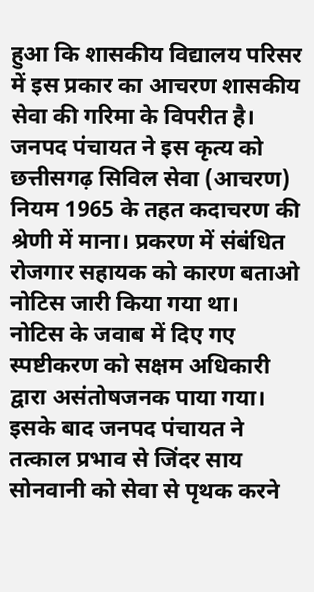हुआ कि शासकीय विद्यालय परिसर में इस प्रकार का आचरण शासकीय सेवा की गरिमा के विपरीत है। जनपद पंचायत ने इस कृत्य को छत्तीसगढ़ सिविल सेवा (आचरण) नियम 1965 के तहत कदाचरण की श्रेणी में माना। प्रकरण में संबंधित रोजगार सहायक को कारण बताओ नोटिस जारी किया गया था।
नोटिस के जवाब में दिए गए स्पष्टीकरण को सक्षम अधिकारी द्वारा असंतोषजनक पाया गया। इसके बाद जनपद पंचायत ने तत्काल प्रभाव से जिंदर साय सोनवानी को सेवा से पृथक करने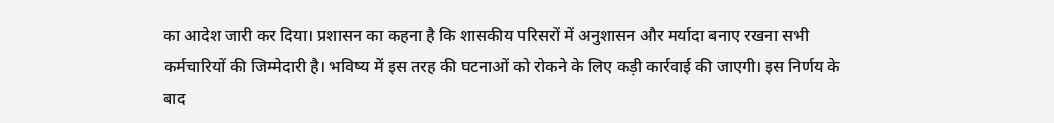का आदेश जारी कर दिया। प्रशासन का कहना है कि शासकीय परिसरों में अनुशासन और मर्यादा बनाए रखना सभी कर्मचारियों की जिम्मेदारी है। भविष्य में इस तरह की घटनाओं को रोकने के लिए कड़ी कार्रवाई की जाएगी। इस निर्णय के बाद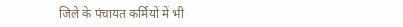जिले के पंचायत कर्मियों में भी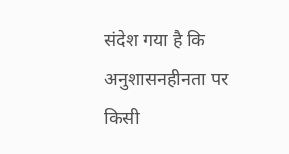संदेश गया है कि अनुशासनहीनता पर किसी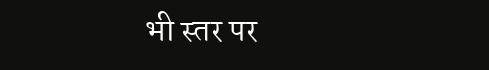भी स्तर पर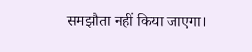समझौता नहीं किया जाएगा।